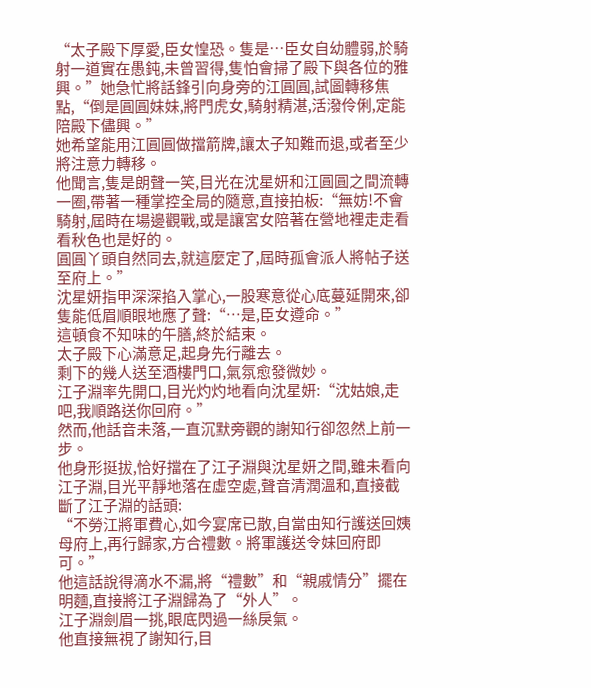“太子殿下厚愛,臣女惶恐。隻是…臣女自幼體弱,於騎射一道實在愚鈍,未曾習得,隻怕會掃了殿下與各位的雅興。”她急忙將話鋒引向身旁的江圓圓,試圖轉移焦點,“倒是圓圓妹妹,將門虎女,騎射精湛,活潑伶俐,定能陪殿下儘興。”
她希望能用江圓圓做擋箭牌,讓太子知難而退,或者至少將注意力轉移。
他聞言,隻是朗聲一笑,目光在沈星妍和江圓圓之間流轉一圈,帶著一種掌控全局的隨意,直接拍板:“無妨!不會騎射,屆時在場邊觀戰,或是讓宮女陪著在營地裡走走看看秋色也是好的。
圓圓丫頭自然同去,就這麼定了,屆時孤會派人將帖子送至府上。”
沈星妍指甲深深掐入掌心,一股寒意從心底蔓延開來,卻隻能低眉順眼地應了聲:“…是,臣女遵命。”
這頓食不知味的午膳,終於結束。
太子殿下心滿意足,起身先行離去。
剩下的幾人送至酒樓門口,氣氛愈發微妙。
江子淵率先開口,目光灼灼地看向沈星妍:“沈姑娘,走吧,我順路送你回府。”
然而,他話音未落,一直沉默旁觀的謝知行卻忽然上前一步。
他身形挺拔,恰好擋在了江子淵與沈星妍之間,雖未看向江子淵,目光平靜地落在虛空處,聲音清潤溫和,直接截斷了江子淵的話頭:
“不勞江將軍費心,如今宴席已散,自當由知行護送回姨母府上,再行歸家,方合禮數。將軍護送令妹回府即可。”
他這話說得滴水不漏,將“禮數”和“親戚情分”擺在明麵,直接將江子淵歸為了“外人”。
江子淵劍眉一挑,眼底閃過一絲戾氣。
他直接無視了謝知行,目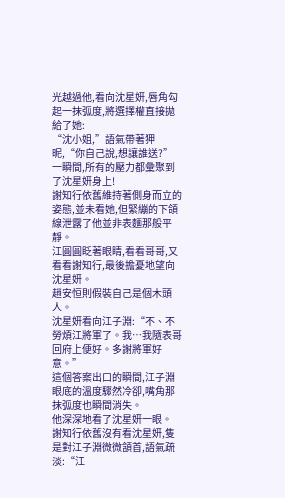光越過他,看向沈星妍,唇角勾起一抹弧度,將選擇權直接拋給了她:
“沈小姐,”語氣帶著狎昵,“你自己說,想讓誰送?”
一瞬間,所有的壓力都彙聚到了沈星妍身上!
謝知行依舊維持著側身而立的姿態,並未看她,但緊繃的下頜線泄露了他並非表麵那般平靜。
江圓圓眨著眼睛,看看哥哥,又看看謝知行,最後擔憂地望向沈星妍。
趙安恒則假裝自己是個木頭人。
沈星妍看向江子淵:“不、不勞煩江將軍了。我…我隨表哥回府上便好。多謝將軍好意。”
這個答案出口的瞬間,江子淵眼底的溫度驟然冷卻,嘴角那抹弧度也瞬間消失。
他深深地看了沈星妍一眼。
謝知行依舊沒有看沈星妍,隻是對江子淵微微頷首,語氣疏淡:“江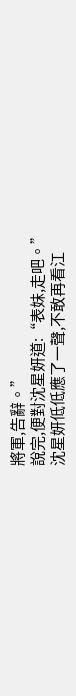將軍,告辭。”
說完,便對沈星妍道:“表妹,走吧。”
沈星妍低低應了一聲,不敢再看江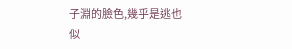子淵的臉色,幾乎是逃也似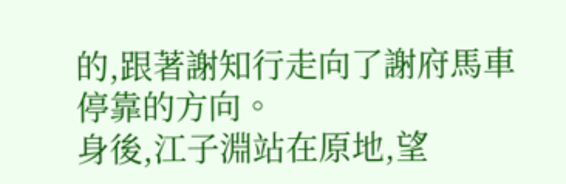的,跟著謝知行走向了謝府馬車停靠的方向。
身後,江子淵站在原地,望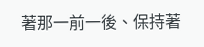著那一前一後、保持著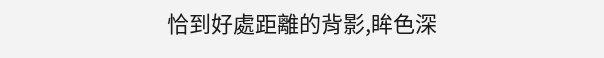恰到好處距離的背影,眸色深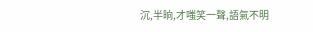沉,半晌,才嗤笑一聲,語氣不明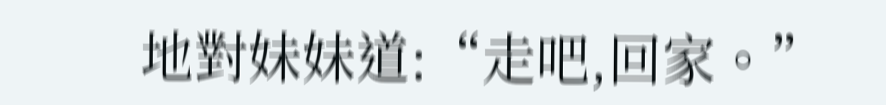地對妹妹道:“走吧,回家。”